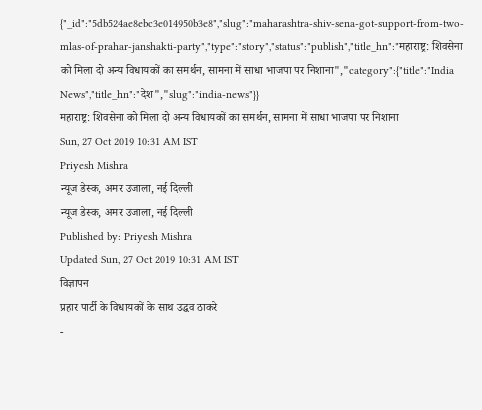{"_id":"5db524ae8ebc3e014950b3e8","slug":"maharashtra-shiv-sena-got-support-from-two-mlas-of-prahar-janshakti-party","type":"story","status":"publish","title_hn":"महाराष्ट्र: शिवसेना को मिला दो अन्य विधायकों का समर्थन, सामना में साधा भाजपा पर निशाना","category":{"title":"India News","title_hn":"देश","slug":"india-news"}}
महाराष्ट्र: शिवसेना को मिला दो अन्य विधायकों का समर्थन, सामना में साधा भाजपा पर निशाना
Sun, 27 Oct 2019 10:31 AM IST
Priyesh Mishra
न्यूज डेस्क, अमर उजाला, नई दिल्ली
न्यूज डेस्क, अमर उजाला, नई दिल्ली
Published by: Priyesh Mishra
Updated Sun, 27 Oct 2019 10:31 AM IST
विज्ञापन
प्रहार पार्टी के विधायकों के साथ उद्धव ठाकरे
-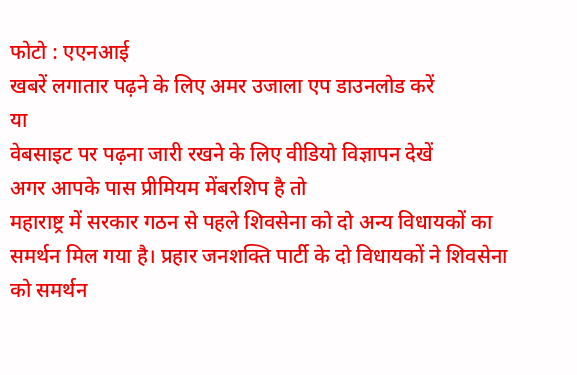फोटो : एएनआई
खबरें लगातार पढ़ने के लिए अमर उजाला एप डाउनलोड करें
या
वेबसाइट पर पढ़ना जारी रखने के लिए वीडियो विज्ञापन देखें
अगर आपके पास प्रीमियम मेंबरशिप है तो
महाराष्ट्र में सरकार गठन से पहले शिवसेना को दो अन्य विधायकों का समर्थन मिल गया है। प्रहार जनशक्ति पार्टी के दो विधायकों ने शिवसेना को समर्थन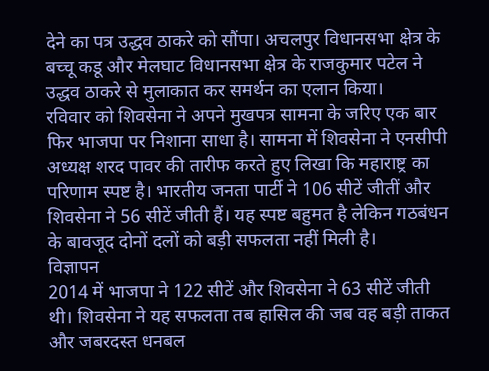देने का पत्र उद्धव ठाकरे को सौंपा। अचलपुर विधानसभा क्षेत्र के बच्चू कडू और मेलघाट विधानसभा क्षेत्र के राजकुमार पटेल ने उद्धव ठाकरे से मुलाकात कर समर्थन का एलान किया।
रविवार को शिवसेना ने अपने मुखपत्र सामना के जरिए एक बार फिर भाजपा पर निशाना साधा है। सामना में शिवसेना ने एनसीपी अध्यक्ष शरद पावर की तारीफ करते हुए लिखा कि महाराष्ट्र का परिणाम स्पष्ट है। भारतीय जनता पार्टी ने 106 सीटें जीतीं और शिवसेना ने 56 सीटें जीती हैं। यह स्पष्ट बहुमत है लेकिन गठबंधन के बावजूद दोनों दलों को बड़ी सफलता नहीं मिली है।
विज्ञापन
2014 में भाजपा ने 122 सीटें और शिवसेना ने 63 सीटें जीती थी। शिवसेना ने यह सफलता तब हासिल की जब वह बड़ी ताकत और जबरदस्त धनबल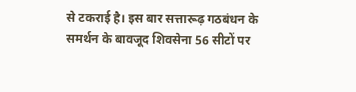से टकराई है। इस बार सत्तारूढ़ गठबंधन के समर्थन के बावजूद शिवसेना 56 सीटों पर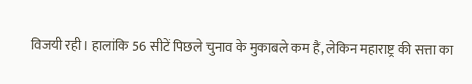विजयी रही। हालांकि 56 सीटें पिछले चुनाव के मुकाबले कम हैं, लेकिन महाराष्ट्र की सत्ता का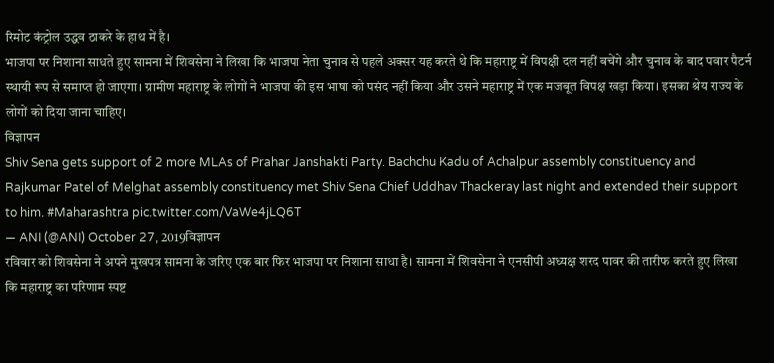रिमोट कंट्रोल उद्धव ठाकरे के हाथ में है।
भाजपा पर निशाना साधते हुए सामना में शिवसेना ने लिखा कि भाजपा नेता चुनाव से पहले अक्सर यह करते थे कि महाराष्ट्र में विपक्षी दल नहीं बचेंगे और चुनाव के बाद पवार पैटर्न स्थायी रूप से समाप्त हो जाएगा। ग्रामीण महाराष्ट्र के लोगों ने भाजपा की इस भाषा को पसंद नहीं किया और उसने महाराष्ट्र में एक मजबूत विपक्ष खड़ा किया। इसका श्रेय राज्य के लोगों को दिया जाना चाहिए।
विज्ञापन
Shiv Sena gets support of 2 more MLAs of Prahar Janshakti Party. Bachchu Kadu of Achalpur assembly constituency and Rajkumar Patel of Melghat assembly constituency met Shiv Sena Chief Uddhav Thackeray last night and extended their support to him. #Maharashtra pic.twitter.com/VaWe4jLQ6T
— ANI (@ANI) October 27, 2019विज्ञापन
रविवार को शिवसेना ने अपने मुखपत्र सामना के जरिए एक बार फिर भाजपा पर निशाना साधा है। सामना में शिवसेना ने एनसीपी अध्यक्ष शरद पावर की तारीफ करते हुए लिखा कि महाराष्ट्र का परिणाम स्पष्ट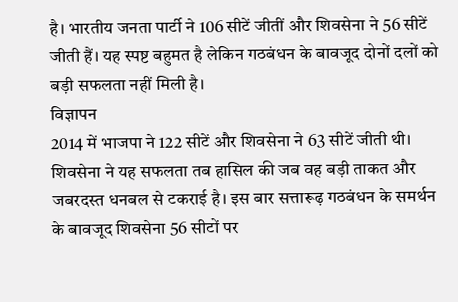है। भारतीय जनता पार्टी ने 106 सीटें जीतीं और शिवसेना ने 56 सीटें जीती हैं। यह स्पष्ट बहुमत है लेकिन गठबंधन के बावजूद दोनों दलों को बड़ी सफलता नहीं मिली है।
विज्ञापन
2014 में भाजपा ने 122 सीटें और शिवसेना ने 63 सीटें जीती थी। शिवसेना ने यह सफलता तब हासिल की जब वह बड़ी ताकत और जबरदस्त धनबल से टकराई है। इस बार सत्तारूढ़ गठबंधन के समर्थन के बावजूद शिवसेना 56 सीटों पर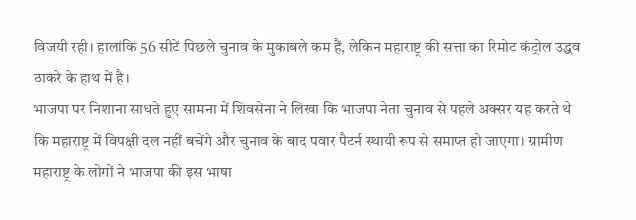विजयी रही। हालांकि 56 सीटें पिछले चुनाव के मुकाबले कम हैं, लेकिन महाराष्ट्र की सत्ता का रिमोट कंट्रोल उद्धव ठाकरे के हाथ में है।
भाजपा पर निशाना साधते हुए सामना में शिवसेना ने लिखा कि भाजपा नेता चुनाव से पहले अक्सर यह करते थे कि महाराष्ट्र में विपक्षी दल नहीं बचेंगे और चुनाव के बाद पवार पैटर्न स्थायी रूप से समाप्त हो जाएगा। ग्रामीण महाराष्ट्र के लोगों ने भाजपा की इस भाषा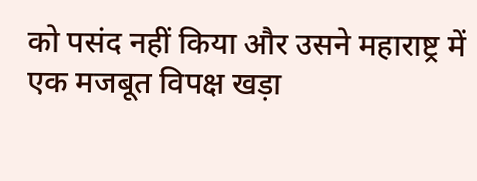को पसंद नहीं किया और उसने महाराष्ट्र में एक मजबूत विपक्ष खड़ा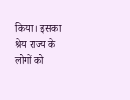किया। इसका श्रेय राज्य के लोगों को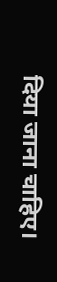दिया जाना चाहिए।